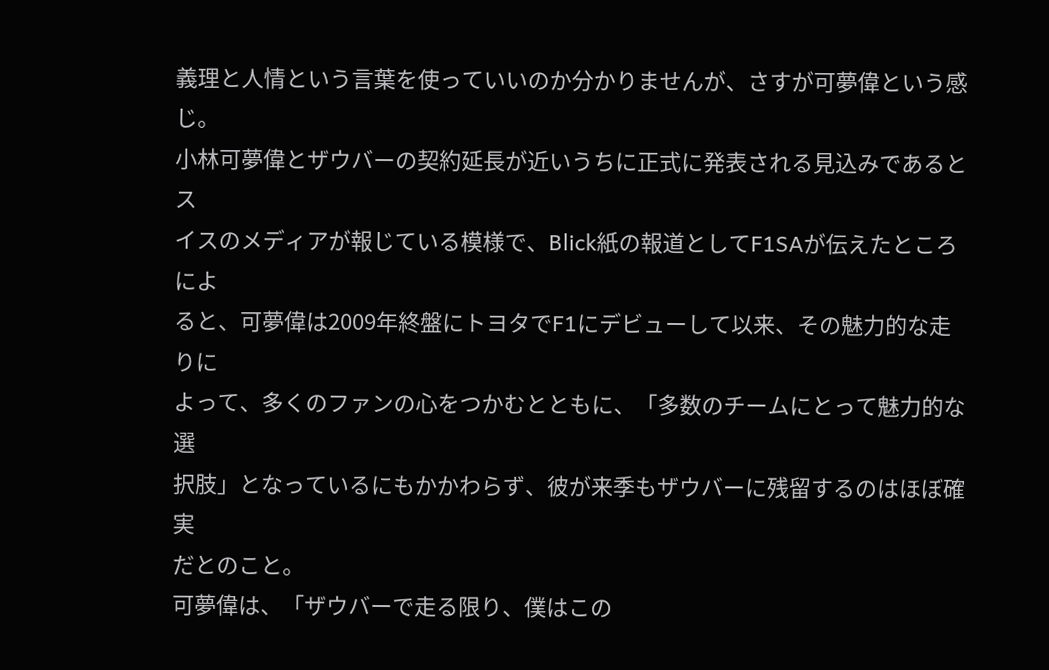義理と人情という言葉を使っていいのか分かりませんが、さすが可夢偉という感
じ。
小林可夢偉とザウバーの契約延長が近いうちに正式に発表される見込みであるとス
イスのメディアが報じている模様で、Blick紙の報道としてF1SAが伝えたところによ
ると、可夢偉は2009年終盤にトヨタでF1にデビューして以来、その魅力的な走りに
よって、多くのファンの心をつかむとともに、「多数のチームにとって魅力的な選
択肢」となっているにもかかわらず、彼が来季もザウバーに残留するのはほぼ確実
だとのこと。
可夢偉は、「ザウバーで走る限り、僕はこの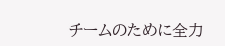チームのために全力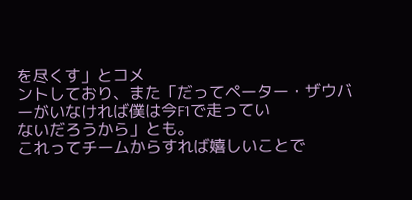を尽くす」とコメ
ントしており、また「だってペーター・ザウバーがいなければ僕は今F1で走ってい
ないだろうから」とも。
これってチームからすれば嬉しいことで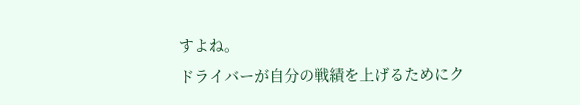すよね。
ドライバーが自分の戦績を上げるためにク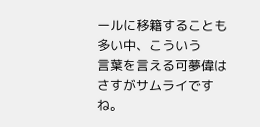ールに移籍することも多い中、こういう
言葉を言える可夢偉はさすがサムライですね。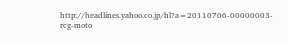http://headlines.yahoo.co.jp/hl?a=20110706-00000003-rcg-moto